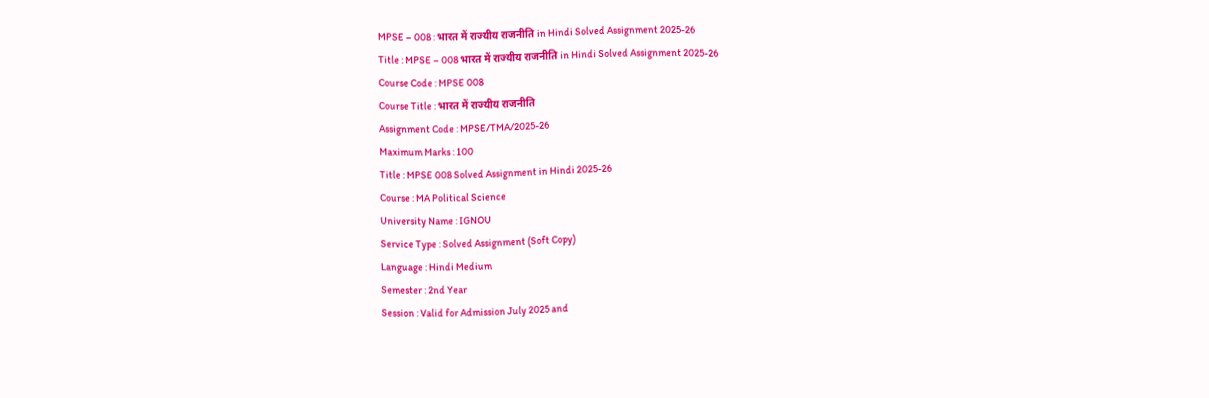MPSE – 008 : भारत में राज्यीय राजनीति in Hindi Solved Assignment 2025-26
Title : MPSE – 008 भारत में राज्यीय राजनीति in Hindi Solved Assignment 2025-26
Course Code : MPSE 008
Course Title : भारत में राज्यीय राजनीति
Assignment Code : MPSE/TMA/2025-26
Maximum Marks : 100
Title : MPSE 008 Solved Assignment in Hindi 2025-26
Course : MA Political Science
University Name : IGNOU
Service Type : Solved Assignment (Soft Copy)
Language : Hindi Medium
Semester : 2nd Year
Session : Valid for Admission July 2025 and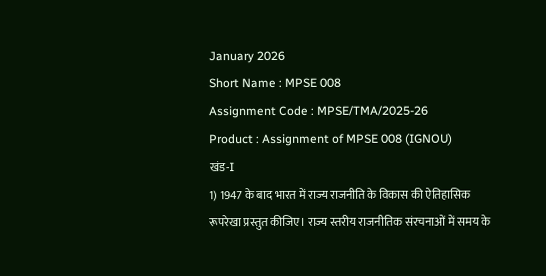January 2026
Short Name : MPSE 008
Assignment Code : MPSE/TMA/2025-26
Product : Assignment of MPSE 008 (IGNOU)
खंड-I
1) 1947 के बाद भारत में राज्य राजनीति के विकास की ऐतिहासिक रूपरेखा प्रस्तुत कीजिए। राज्य स्तरीय राजनीतिक संरचनाओं में समय के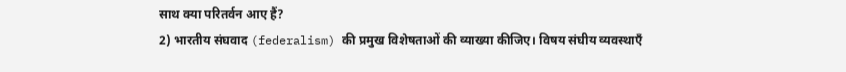साथ क्या परितर्वन आए हैं?
2) भारतीय संघवाद (federalism) की प्रमुख विशेषताओं की व्याख्या कीजिए। विषय संघीय व्यवस्थाएँ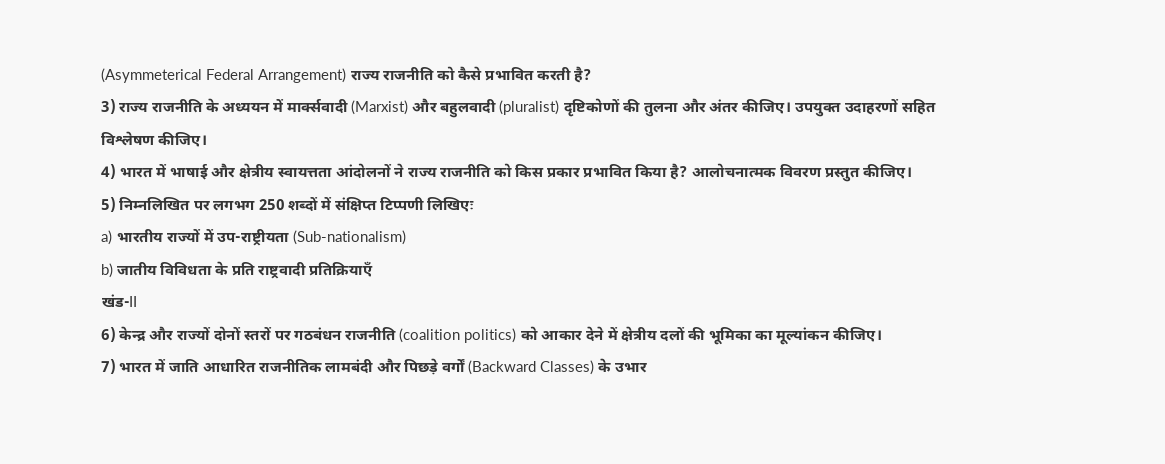(Asymmeterical Federal Arrangement) राज्य राजनीति को कैसे प्रभावित करती है?
3) राज्य राजनीति के अध्ययन में मार्क्सवादी (Marxist) और बहुलवादी (pluralist) दृष्टिकोणों की तुलना और अंतर कीजिए। उपयुक्त उदाहरणों सहित विश्लेषण कीजिए।
4) भारत में भाषाई और क्षेत्रीय स्वायत्तता आंदोलनों ने राज्य राजनीति को किस प्रकार प्रभावित किया है? आलोचनात्मक विवरण प्रस्तुत कीजिए।
5) निम्नलिखित पर लगभग 250 शब्दों में संक्षिप्त टिप्पणी लिखिएः
a) भारतीय राज्यों में उप-राष्ट्रीयता (Sub-nationalism)
b) जातीय विविधता के प्रति राष्ट्रवादी प्रतिक्रियाएँ
खंड-II
6) केन्द्र और राज्यों दोनों स्तरों पर गठबंधन राजनीति (coalition politics) को आकार देने में क्षेत्रीय दलों की भूमिका का मूल्यांकन कीजिए।
7) भारत में जाति आधारित राजनीतिक लामबंदी और पिछड़े वर्गों (Backward Classes) के उभार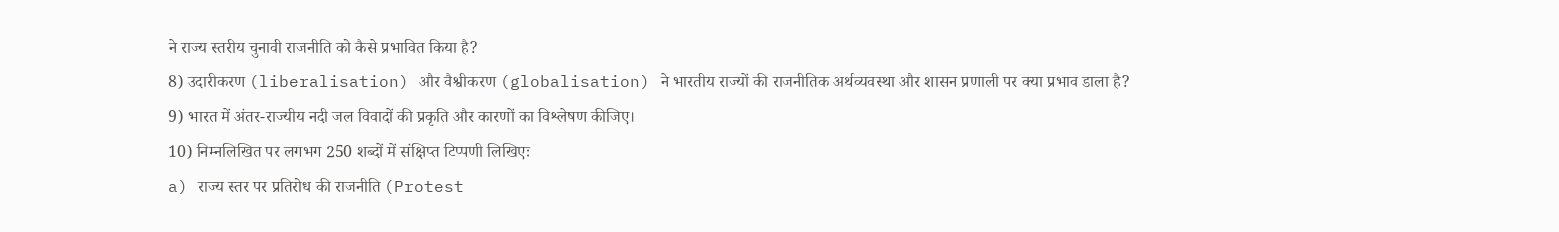ने राज्य स्तरीय चुनावी राजनीति को कैसे प्रभावित किया है?
8) उदारीकरण (liberalisation) और वैश्वीकरण (globalisation) ने भारतीय राज्यों की राजनीतिक अर्थव्यवस्था और शासन प्रणाली पर क्या प्रभाव डाला है?
9) भारत में अंतर-राज्यीय नदी जल विवादों की प्रकृति और कारणों का विश्लेषण कीजिए।
10) निम्नलिखित पर लगभग 250 शब्दों में संक्षिप्त टिप्पणी लिखिएः
a) राज्य स्तर पर प्रतिरोध की राजनीति (Protest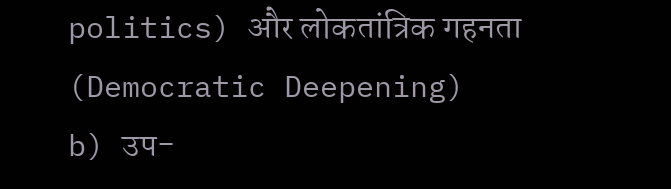politics) और लोकतांत्रिक गहनता (Democratic Deepening)
b) उप-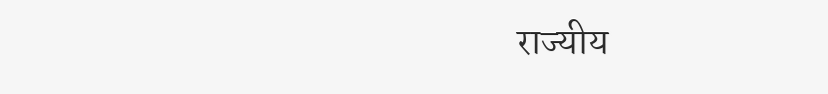राज्यीय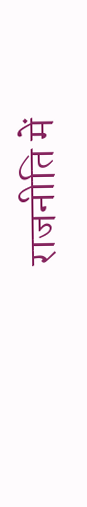राजनीति में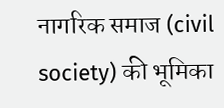नागरिक समाज (civil society) की भूमिका